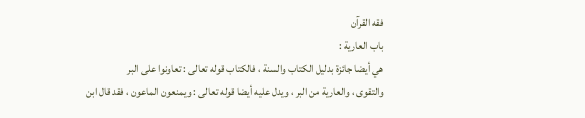فقه القرآن
باب العارية :
هي أيضا جائزة بدليل الكتاب والسنة ، فالكتاب قوله تعالى : تعاونوا على البر
والتقوى ، والعارية من البر ، ويدل عليه أيضا قوله تعالى : ويمنعون الماعون ، فقد قال ابن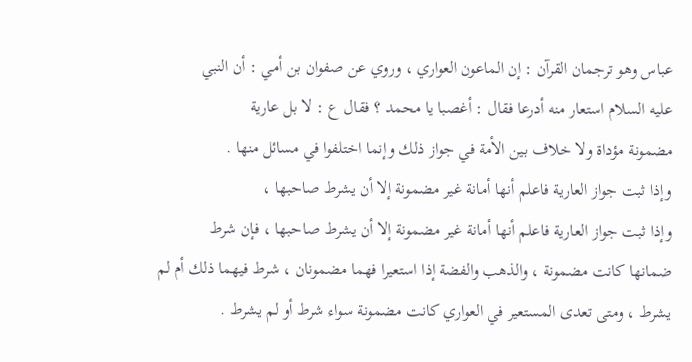عباس وهو ترجمان القرآن : إن الماعون العواري ، وروي عن صفوان بن أمي : أن النبي
عليه السلام استعار منه أدرعا فقال : أغصبا يا محمد ؟ فقال ع : لا بل عارية
مضمونة مؤداة ولا خلاف بين الأمة في جواز ذلك وإنما اختلفوا في مسائل منها .
وإذا ثبت جواز العارية فاعلم أنها أمانة غير مضمونة إلا أن يشرط صاحبها ،
وإذا ثبت جواز العارية فاعلم أنها أمانة غير مضمونة إلا أن يشرط صاحبها ، فإن شرط
ضمانها كانت مضمونة ، والذهب والفضة إذا استعيرا فهما مضمونان ، شرط فيهما ذلك أم لم
يشرط ، ومتى تعدى المستعير في العواري كانت مضمونة سواء شرط أو لم يشرط .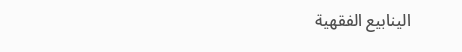الينابيع الفقهية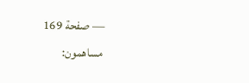— صفحة 169
مساهمون: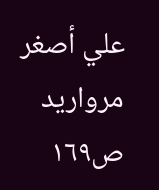علي أصغر مرواريد
ص١٦٩